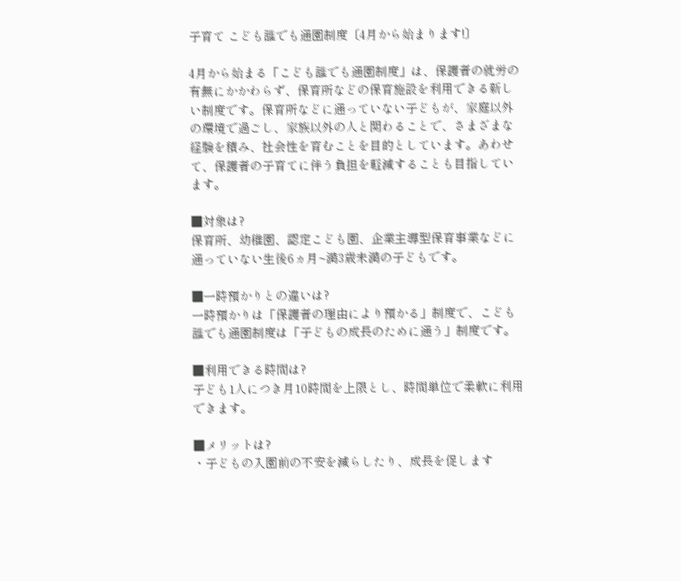子育て こども誰でも通園制度〔4月から始まります!〕

4月から始まる「こども誰でも通園制度」は、保護者の就労の有無にかかわらず、保育所などの保育施設を利用できる新しい制度です。保育所などに通っていない子どもが、家庭以外の環境で過ごし、家族以外の人と関わることで、さまざまな経験を積み、社会性を育むことを目的としています。あわせて、保護者の子育てに伴う負担を軽減することも目指しています。

■対象は?
保育所、幼稚園、認定こども園、企業主導型保育事業などに通っていない生後6ヵ月~満3歳未満の子どもです。

■一時預かりとの違いは?
一時預かりは「保護者の理由により預かる」制度で、こども誰でも通園制度は「子どもの成長のために通う」制度です。

■利用できる時間は?
子ども1人につき月10時間を上限とし、時間単位で柔軟に利用できます。

■メリットは?
・子どもの入園前の不安を減らしたり、成長を促します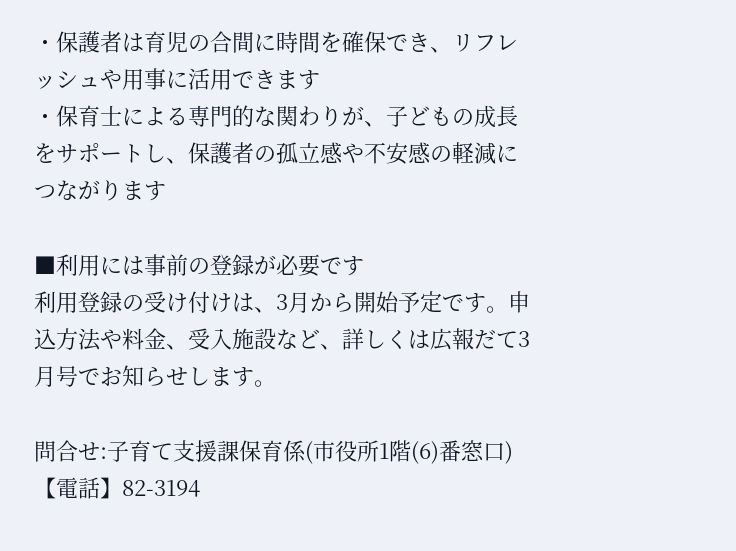・保護者は育児の合間に時間を確保でき、リフレッシュや用事に活用できます
・保育士による専門的な関わりが、子どもの成長をサポートし、保護者の孤立感や不安感の軽減につながります

■利用には事前の登録が必要です
利用登録の受け付けは、3月から開始予定です。申込方法や料金、受入施設など、詳しくは広報だて3月号でお知らせします。

問合せ:子育て支援課保育係(市役所1階(6)番窓口)
【電話】82-3194